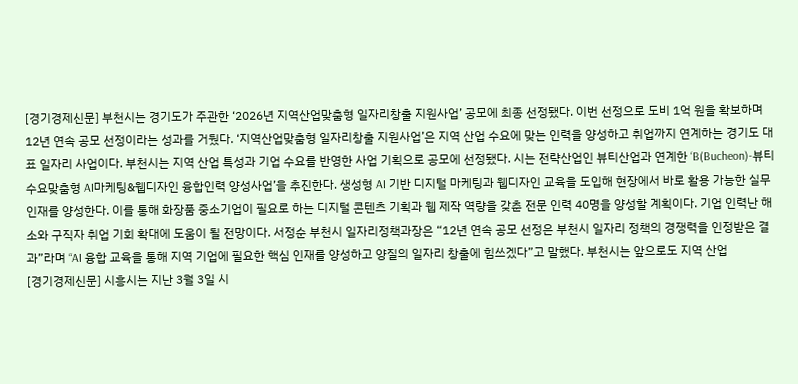[경기경제신문] 부천시는 경기도가 주관한 ‘2026년 지역산업맞춤형 일자리창출 지원사업’ 공모에 최종 선정됐다. 이번 선정으로 도비 1억 원을 확보하며 12년 연속 공모 선정이라는 성과를 거뒀다. ‘지역산업맞춤형 일자리창출 지원사업’은 지역 산업 수요에 맞는 인력을 양성하고 취업까지 연계하는 경기도 대표 일자리 사업이다. 부천시는 지역 산업 특성과 기업 수요를 반영한 사업 기획으로 공모에 선정됐다. 시는 전략산업인 뷰티산업과 연계한 ‘B(Bucheon)-뷰티 수요맞춤형 AI마케팅&웹디자인 융합인력 양성사업’을 추진한다. 생성형 AI 기반 디지털 마케팅과 웹디자인 교육을 도입해 현장에서 바로 활용 가능한 실무 인재를 양성한다. 이를 통해 화장품 중소기업이 필요로 하는 디지털 콘텐츠 기획과 웹 제작 역량을 갖춘 전문 인력 40명을 양성할 계획이다. 기업 인력난 해소와 구직자 취업 기회 확대에 도움이 될 전망이다. 서정순 부천시 일자리정책과장은 “12년 연속 공모 선정은 부천시 일자리 정책의 경쟁력을 인정받은 결과”라며 “AI 융합 교육을 통해 지역 기업에 필요한 핵심 인재를 양성하고 양질의 일자리 창출에 힘쓰겠다”고 말했다. 부천시는 앞으로도 지역 산업
[경기경제신문] 시흥시는 지난 3월 3일 시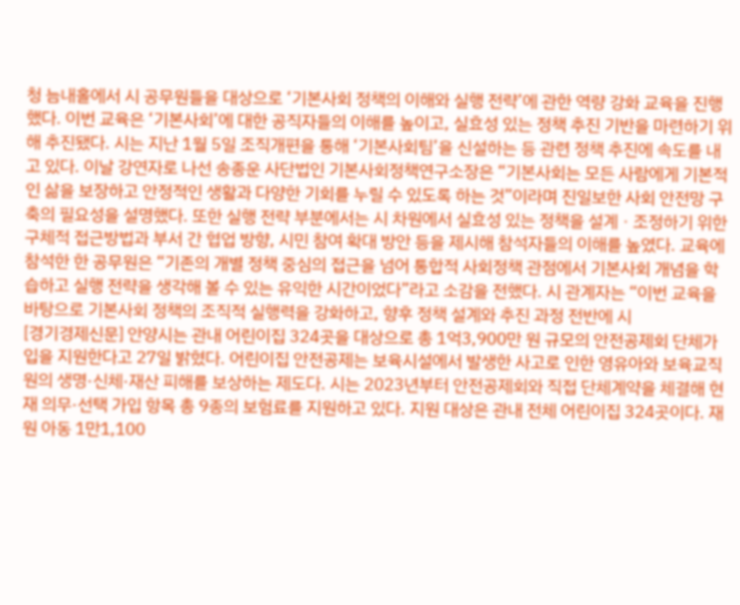청 늠내홀에서 시 공무원들을 대상으로 ‘기본사회 정책의 이해와 실행 전략’에 관한 역량 강화 교육을 진행했다. 이번 교육은 ‘기본사회’에 대한 공직자들의 이해를 높이고, 실효성 있는 정책 추진 기반을 마련하기 위해 추진됐다. 시는 지난 1월 5일 조직개편을 통해 ‘기본사회팀’을 신설하는 등 관련 정책 추진에 속도를 내고 있다. 이날 강연자로 나선 송종운 사단법인 기본사회정책연구소장은 “기본사회는 모든 사람에게 기본적인 삶을 보장하고 안정적인 생활과 다양한 기회를 누릴 수 있도록 하는 것”이라며 진일보한 사회 안전망 구축의 필요성을 설명했다. 또한 실행 전략 부분에서는 시 차원에서 실효성 있는 정책을 설계ㆍ조정하기 위한 구체적 접근방법과 부서 간 협업 방향, 시민 참여 확대 방안 등을 제시해 참석자들의 이해를 높였다. 교육에 참석한 한 공무원은 “기존의 개별 정책 중심의 접근을 넘어 통합적 사회정책 관점에서 기본사회 개념을 학습하고 실행 전략을 생각해 볼 수 있는 유익한 시간이었다”라고 소감을 전했다. 시 관계자는 “이번 교육을 바탕으로 기본사회 정책의 조직적 실행력을 강화하고, 향후 정책 설계와 추진 과정 전반에 시
[경기경제신문] 안양시는 관내 어린이집 324곳을 대상으로 총 1억3,900만 원 규모의 안전공제회 단체가입을 지원한다고 27일 밝혔다. 어린이집 안전공제는 보육시설에서 발생한 사고로 인한 영유아와 보육교직원의 생명·신체·재산 피해를 보상하는 제도다. 시는 2023년부터 안전공제회와 직접 단체계약을 체결해 현재 의무·선택 가입 항목 총 9종의 보험료를 지원하고 있다. 지원 대상은 관내 전체 어린이집 324곳이다. 재원 아동 1만1,100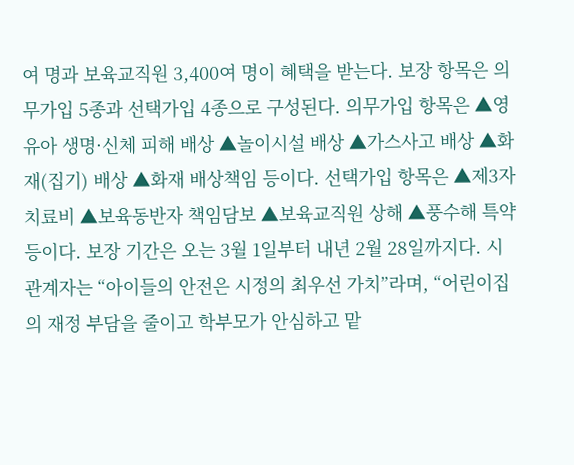여 명과 보육교직원 3,400여 명이 혜택을 받는다. 보장 항목은 의무가입 5종과 선택가입 4종으로 구성된다. 의무가입 항목은 ▲영유아 생명·신체 피해 배상 ▲놀이시설 배상 ▲가스사고 배상 ▲화재(집기) 배상 ▲화재 배상책임 등이다. 선택가입 항목은 ▲제3자 치료비 ▲보육동반자 책임담보 ▲보육교직원 상해 ▲풍수해 특약 등이다. 보장 기간은 오는 3월 1일부터 내년 2월 28일까지다. 시 관계자는 “아이들의 안전은 시정의 최우선 가치”라며, “어린이집의 재정 부담을 줄이고 학부모가 안심하고 맡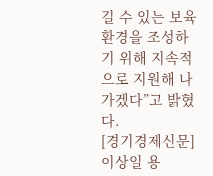길 수 있는 보육 환경을 조성하기 위해 지속적으로 지원해 나가겠다”고 밝혔다.
[경기경제신문] 이상일 용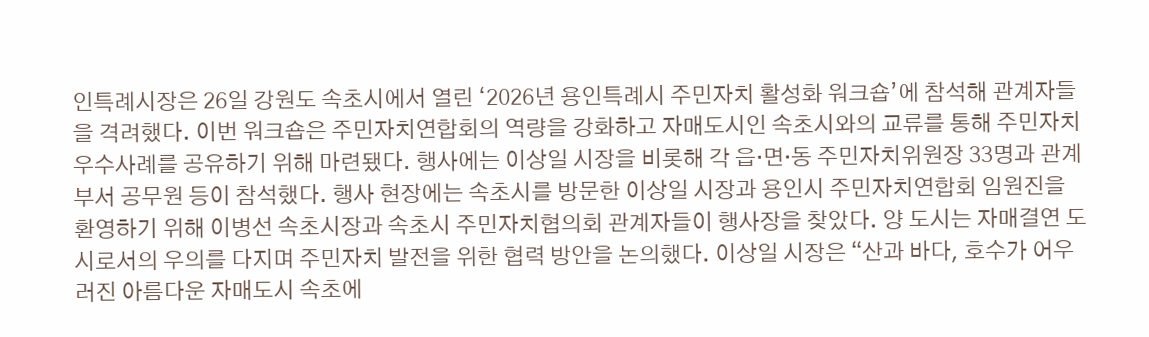인특례시장은 26일 강원도 속초시에서 열린 ‘2026년 용인특례시 주민자치 활성화 워크숍’에 참석해 관계자들을 격려했다. 이번 워크숍은 주민자치연합회의 역량을 강화하고 자매도시인 속초시와의 교류를 통해 주민자치 우수사례를 공유하기 위해 마련됐다. 행사에는 이상일 시장을 비롯해 각 읍·면·동 주민자치위원장 33명과 관계부서 공무원 등이 참석했다. 행사 현장에는 속초시를 방문한 이상일 시장과 용인시 주민자치연합회 임원진을 환영하기 위해 이병선 속초시장과 속초시 주민자치협의회 관계자들이 행사장을 찾았다. 양 도시는 자매결연 도시로서의 우의를 다지며 주민자치 발전을 위한 협력 방안을 논의했다. 이상일 시장은 “산과 바다, 호수가 어우러진 아름다운 자매도시 속초에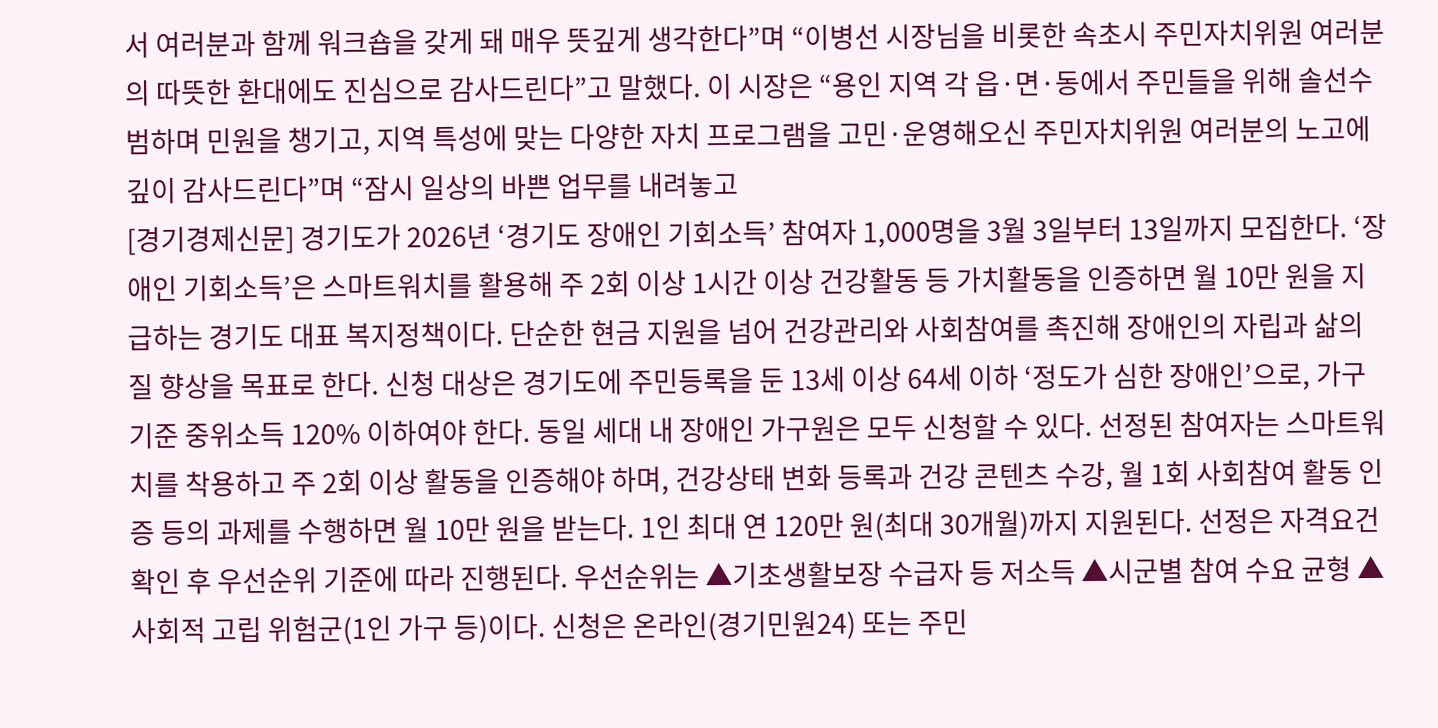서 여러분과 함께 워크숍을 갖게 돼 매우 뜻깊게 생각한다”며 “이병선 시장님을 비롯한 속초시 주민자치위원 여러분의 따뜻한 환대에도 진심으로 감사드린다”고 말했다. 이 시장은 “용인 지역 각 읍·면·동에서 주민들을 위해 솔선수범하며 민원을 챙기고, 지역 특성에 맞는 다양한 자치 프로그램을 고민·운영해오신 주민자치위원 여러분의 노고에 깊이 감사드린다”며 “잠시 일상의 바쁜 업무를 내려놓고
[경기경제신문] 경기도가 2026년 ‘경기도 장애인 기회소득’ 참여자 1,000명을 3월 3일부터 13일까지 모집한다. ‘장애인 기회소득’은 스마트워치를 활용해 주 2회 이상 1시간 이상 건강활동 등 가치활동을 인증하면 월 10만 원을 지급하는 경기도 대표 복지정책이다. 단순한 현금 지원을 넘어 건강관리와 사회참여를 촉진해 장애인의 자립과 삶의 질 향상을 목표로 한다. 신청 대상은 경기도에 주민등록을 둔 13세 이상 64세 이하 ‘정도가 심한 장애인’으로, 가구 기준 중위소득 120% 이하여야 한다. 동일 세대 내 장애인 가구원은 모두 신청할 수 있다. 선정된 참여자는 스마트워치를 착용하고 주 2회 이상 활동을 인증해야 하며, 건강상태 변화 등록과 건강 콘텐츠 수강, 월 1회 사회참여 활동 인증 등의 과제를 수행하면 월 10만 원을 받는다. 1인 최대 연 120만 원(최대 30개월)까지 지원된다. 선정은 자격요건 확인 후 우선순위 기준에 따라 진행된다. 우선순위는 ▲기초생활보장 수급자 등 저소득 ▲시군별 참여 수요 균형 ▲사회적 고립 위험군(1인 가구 등)이다. 신청은 온라인(경기민원24) 또는 주민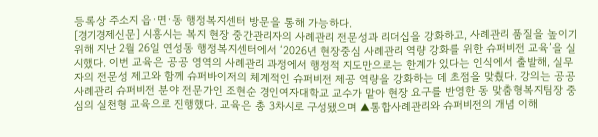등록상 주소지 읍·면·동 행정복지센터 방문을 통해 가능하다.
[경기경제신문] 시흥시는 복지 현장 중간관리자의 사례관리 전문성과 리더십을 강화하고, 사례관리 품질을 높이기 위해 지난 2월 26일 연성동 행정복지센터에서 ‘2026년 현장중심 사례관리 역량 강화를 위한 슈퍼비전 교육’을 실시했다. 이번 교육은 공공 영역의 사례관리 과정에서 행정적 지도만으로는 한계가 있다는 인식에서 출발해, 실무자의 전문성 제고와 함께 슈퍼바이저의 체계적인 슈퍼비전 제공 역량을 강화하는 데 초점을 맞췄다. 강의는 공공사례관리 슈퍼비전 분야 전문가인 조현순 경인여자대학교 교수가 맡아 현장 요구를 반영한 동 맞춤형복지팀장 중심의 실천형 교육으로 진행했다. 교육은 총 3차시로 구성됐으며 ▲통합사례관리와 슈퍼비전의 개념 이해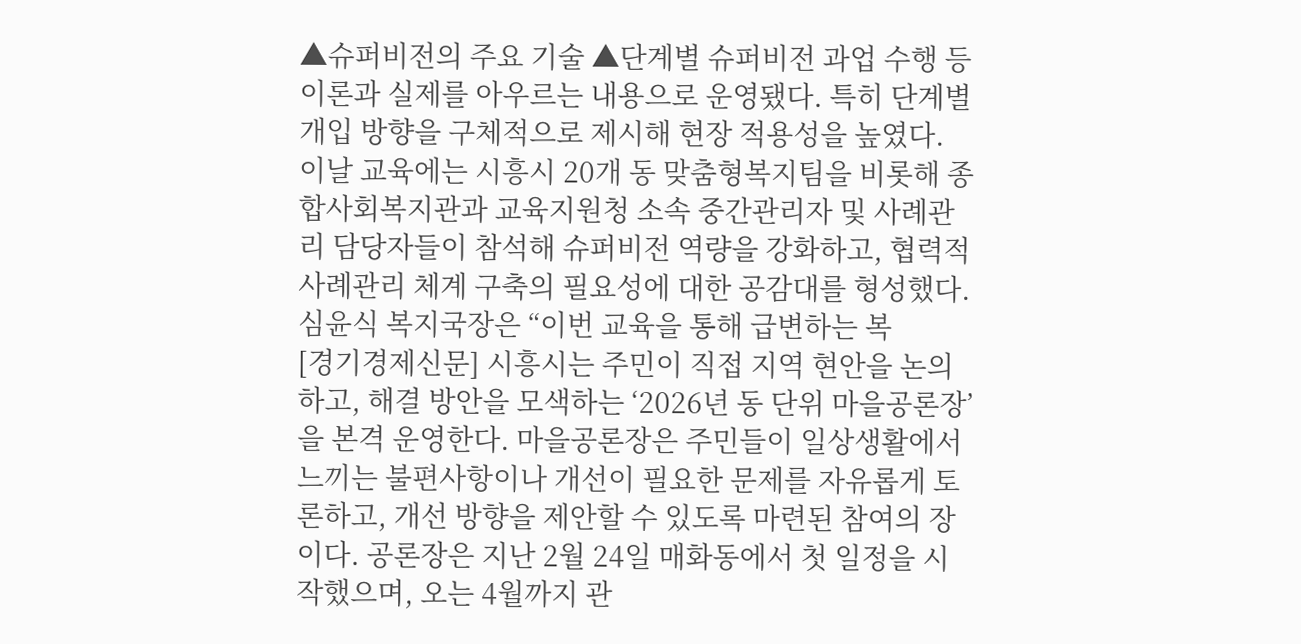▲슈퍼비전의 주요 기술 ▲단계별 슈퍼비전 과업 수행 등 이론과 실제를 아우르는 내용으로 운영됐다. 특히 단계별 개입 방향을 구체적으로 제시해 현장 적용성을 높였다. 이날 교육에는 시흥시 20개 동 맞춤형복지팀을 비롯해 종합사회복지관과 교육지원청 소속 중간관리자 및 사례관리 담당자들이 참석해 슈퍼비전 역량을 강화하고, 협력적 사례관리 체계 구축의 필요성에 대한 공감대를 형성했다. 심윤식 복지국장은 “이번 교육을 통해 급변하는 복
[경기경제신문] 시흥시는 주민이 직접 지역 현안을 논의하고, 해결 방안을 모색하는 ‘2026년 동 단위 마을공론장’을 본격 운영한다. 마을공론장은 주민들이 일상생활에서 느끼는 불편사항이나 개선이 필요한 문제를 자유롭게 토론하고, 개선 방향을 제안할 수 있도록 마련된 참여의 장이다. 공론장은 지난 2월 24일 매화동에서 첫 일정을 시작했으며, 오는 4월까지 관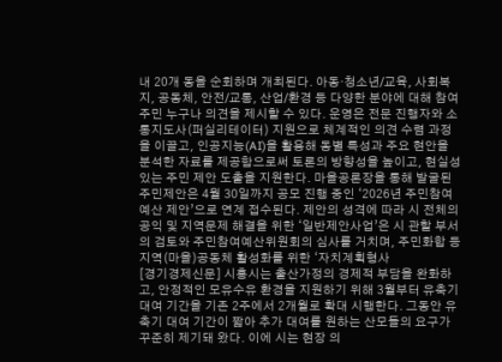내 20개 동을 순회하며 개최된다. 아동·청소년/교육, 사회복지, 공동체, 안전/교통, 산업/환경 등 다양한 분야에 대해 참여 주민 누구나 의견을 제시할 수 있다. 운영은 전문 진행자와 소통지도사(퍼실리테이터) 지원으로 체계적인 의견 수렴 과정을 이끌고, 인공지능(AI)을 활용해 동별 특성과 주요 현안을 분석한 자료를 제공함으로써 토론의 방향성을 높이고, 현실성 있는 주민 제안 도출을 지원한다. 마을공론장을 통해 발굴된 주민제안은 4월 30일까지 공모 진행 중인 ‘2026년 주민참여예산 제안’으로 연계 접수된다. 제안의 성격에 따라 시 전체의 공익 및 지역문제 해결을 위한 ‘일반제안사업’은 시 관할 부서의 검토와 주민참여예산위원회의 심사를 거치며, 주민화합 등 지역(마을)공동체 활성화를 위한 ‘자치계획형사
[경기경제신문] 시흥시는 출산가정의 경제적 부담을 완화하고, 안정적인 모유수유 환경을 지원하기 위해 3월부터 유축기 대여 기간을 기존 2주에서 2개월로 확대 시행한다. 그동안 유축기 대여 기간이 짧아 추가 대여를 원하는 산모들의 요구가 꾸준히 제기돼 왔다. 이에 시는 현장 의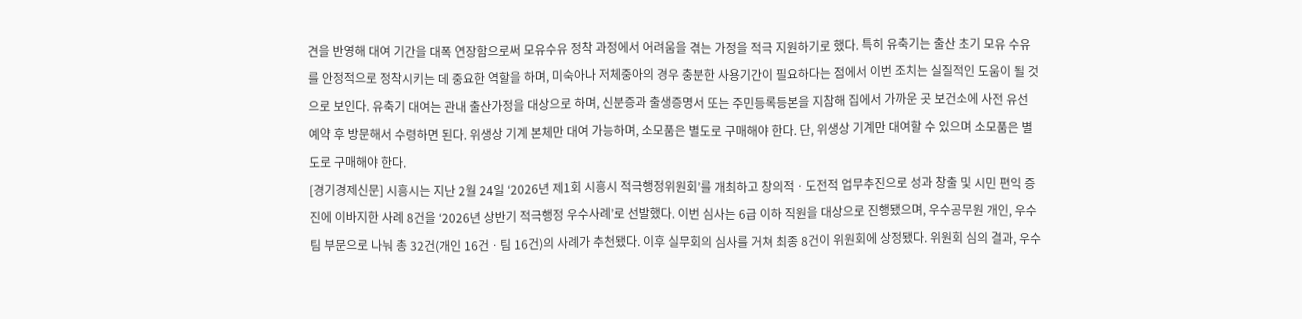견을 반영해 대여 기간을 대폭 연장함으로써 모유수유 정착 과정에서 어려움을 겪는 가정을 적극 지원하기로 했다. 특히 유축기는 출산 초기 모유 수유를 안정적으로 정착시키는 데 중요한 역할을 하며, 미숙아나 저체중아의 경우 충분한 사용기간이 필요하다는 점에서 이번 조치는 실질적인 도움이 될 것으로 보인다. 유축기 대여는 관내 출산가정을 대상으로 하며, 신분증과 출생증명서 또는 주민등록등본을 지참해 집에서 가까운 곳 보건소에 사전 유선 예약 후 방문해서 수령하면 된다. 위생상 기계 본체만 대여 가능하며, 소모품은 별도로 구매해야 한다. 단, 위생상 기계만 대여할 수 있으며 소모품은 별도로 구매해야 한다.
[경기경제신문] 시흥시는 지난 2월 24일 ‘2026년 제1회 시흥시 적극행정위원회’를 개최하고 창의적ㆍ도전적 업무추진으로 성과 창출 및 시민 편익 증진에 이바지한 사례 8건을 ‘2026년 상반기 적극행정 우수사례’로 선발했다. 이번 심사는 6급 이하 직원을 대상으로 진행됐으며, 우수공무원 개인, 우수팀 부문으로 나눠 총 32건(개인 16건ㆍ팀 16건)의 사례가 추천됐다. 이후 실무회의 심사를 거쳐 최종 8건이 위원회에 상정됐다. 위원회 심의 결과, 우수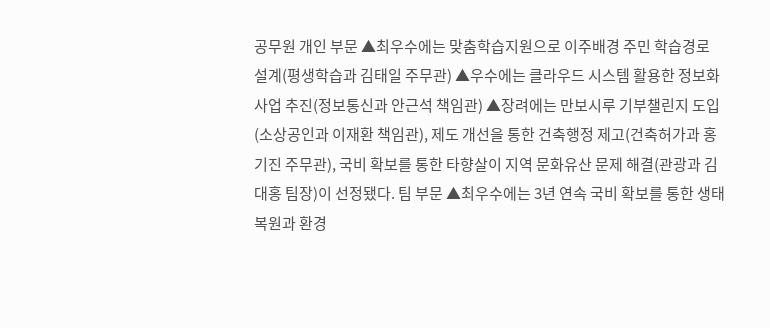공무원 개인 부문 ▲최우수에는 맞춤학습지원으로 이주배경 주민 학습경로 설계(평생학습과 김태일 주무관) ▲우수에는 클라우드 시스템 활용한 정보화사업 추진(정보통신과 안근석 책임관) ▲장려에는 만보시루 기부챌린지 도입(소상공인과 이재환 책임관), 제도 개선을 통한 건축행정 제고(건축허가과 홍기진 주무관), 국비 확보를 통한 타향살이 지역 문화유산 문제 해결(관광과 김대홍 팀장)이 선정됐다. 팀 부문 ▲최우수에는 3년 연속 국비 확보를 통한 생태복원과 환경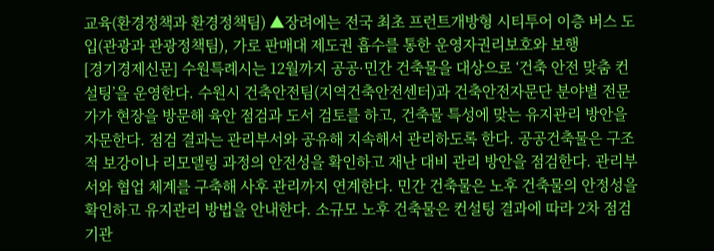교육(환경정책과 환경정책팀) ▲장려에는 전국 최초 프런트개방형 시티투어 이층 버스 도입(관광과 관광정책팀), 가로 판매대 제도권 흡수를 통한 운영자권리보호와 보행
[경기경제신문] 수원특례시는 12월까지 공공·민간 건축물을 대상으로 ‘건축 안전 맞춤 컨설팅’을 운영한다. 수원시 건축안전팀(지역건축안전센터)과 건축안전자문단 분야별 전문가가 현장을 방문해 육안 점검과 도서 검토를 하고, 건축물 특성에 맞는 유지관리 방안을 자문한다. 점검 결과는 관리부서와 공유해 지속해서 관리하도록 한다. 공공건축물은 구조적 보강이나 리모델링 과정의 안전성을 확인하고 재난 대비 관리 방안을 점검한다. 관리부서와 협업 체계를 구축해 사후 관리까지 연계한다. 민간 건축물은 노후 건축물의 안정성을 확인하고 유지관리 방법을 안내한다. 소규모 노후 건축물은 컨설팅 결과에 따라 2차 점검기관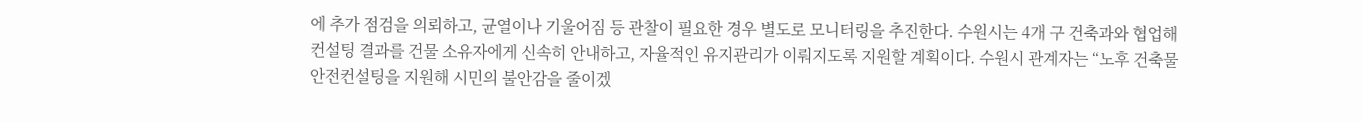에 추가 점검을 의뢰하고, 균열이나 기울어짐 등 관찰이 필요한 경우 별도로 모니터링을 추진한다. 수원시는 4개 구 건축과와 협업해 컨설팅 결과를 건물 소유자에게 신속히 안내하고, 자율적인 유지관리가 이뤄지도록 지원할 계획이다. 수원시 관계자는 “노후 건축물 안전컨설팅을 지원해 시민의 불안감을 줄이겠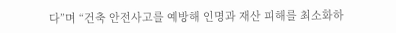다”며 “건축 안전사고를 예방해 인명과 재산 피해를 최소화하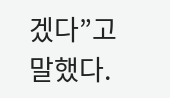겠다”고 말했다.